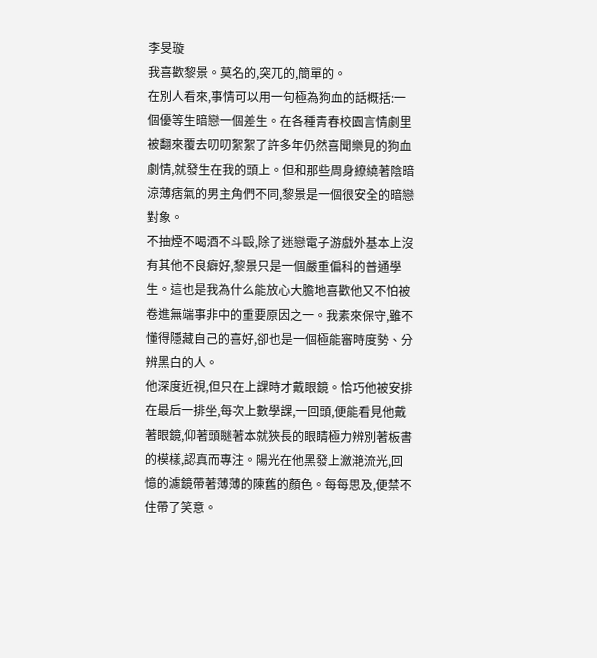李旻璇
我喜歡黎景。莫名的,突兀的,簡單的。
在別人看來,事情可以用一句極為狗血的話概括:一個優等生暗戀一個差生。在各種青春校園言情劇里被翻來覆去叨叨絮絮了許多年仍然喜聞樂見的狗血劇情,就發生在我的頭上。但和那些周身繚繞著陰暗涼薄痞氣的男主角們不同,黎景是一個很安全的暗戀對象。
不抽煙不喝酒不斗毆,除了迷戀電子游戲外基本上沒有其他不良癖好,黎景只是一個嚴重偏科的普通學生。這也是我為什么能放心大膽地喜歡他又不怕被卷進無端事非中的重要原因之一。我素來保守,雖不懂得隱藏自己的喜好,卻也是一個極能審時度勢、分辨黑白的人。
他深度近視,但只在上課時才戴眼鏡。恰巧他被安排在最后一排坐,每次上數學課,一回頭,便能看見他戴著眼鏡,仰著頭瞇著本就狹長的眼睛極力辨別著板書的模樣,認真而專注。陽光在他黑發上瀲滟流光,回憶的濾鏡帶著薄薄的陳舊的顏色。每每思及,便禁不住帶了笑意。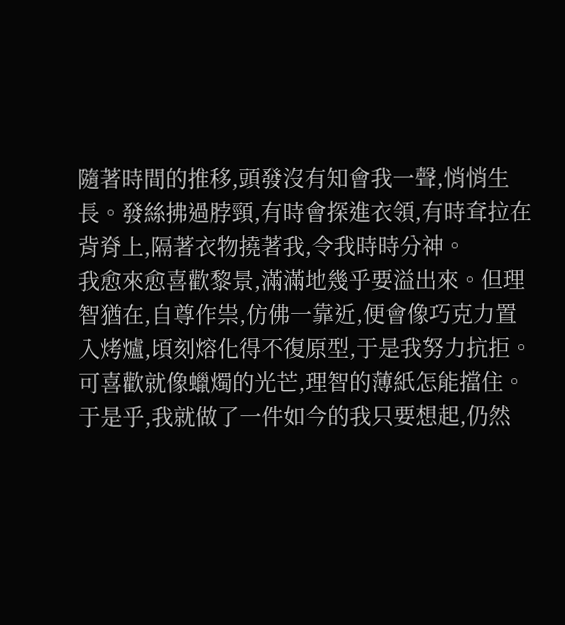隨著時間的推移,頭發沒有知會我一聲,悄悄生長。發絲拂過脖頸,有時會探進衣領,有時耷拉在背脊上,隔著衣物撓著我,令我時時分神。
我愈來愈喜歡黎景,滿滿地幾乎要溢出來。但理智猶在,自尊作祟,仿佛一靠近,便會像巧克力置入烤爐,頃刻熔化得不復原型,于是我努力抗拒。
可喜歡就像蠟燭的光芒,理智的薄紙怎能擋住。于是乎,我就做了一件如今的我只要想起,仍然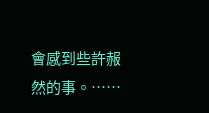會感到些許赧然的事。……